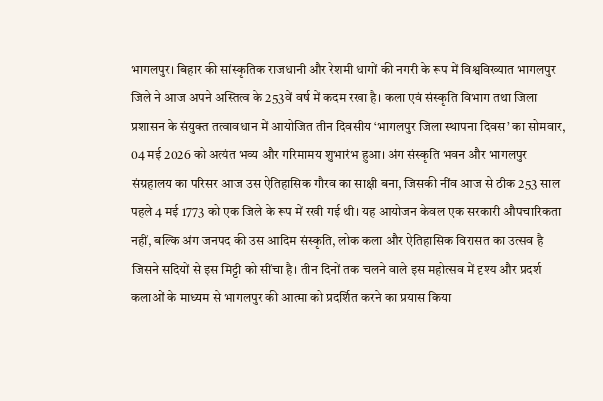भागलपुर। बिहार की सांस्कृतिक राजधानी और रेशमी धागों की नगरी के रूप में विश्वविख्यात भागलपुर जिले ने आज अपने अस्तित्व के 253वें वर्ष में कदम रखा है। कला एवं संस्कृति विभाग तथा जिला प्रशासन के संयुक्त तत्वावधान में आयोजित तीन दिवसीय ‘भागलपुर जिला स्थापना दिवस’ का सोमवार, 04 मई 2026 को अत्यंत भव्य और गरिमामय शुभारंभ हुआ। अंग संस्कृति भवन और भागलपुर संग्रहालय का परिसर आज उस ऐतिहासिक गौरव का साक्षी बना, जिसकी नींव आज से ठीक 253 साल पहले 4 मई 1773 को एक जिले के रूप में रखी गई थी। यह आयोजन केवल एक सरकारी औपचारिकता नहीं, बल्कि अंग जनपद की उस आदिम संस्कृति, लोक कला और ऐतिहासिक विरासत का उत्सव है जिसने सदियों से इस मिट्टी को सींचा है। तीन दिनों तक चलने वाले इस महोत्सव में दृश्य और प्रदर्श कलाओं के माध्यम से भागलपुर की आत्मा को प्रदर्शित करने का प्रयास किया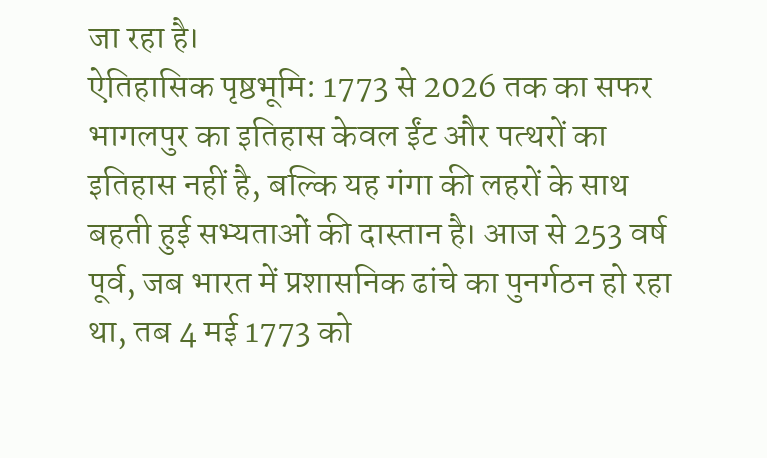जा रहा है।
ऐतिहासिक पृष्ठभूमि: 1773 से 2026 तक का सफर
भागलपुर का इतिहास केवल ईंट और पत्थरों का इतिहास नहीं है, बल्कि यह गंगा की लहरों के साथ बहती हुई सभ्यताओं की दास्तान है। आज से 253 वर्ष पूर्व, जब भारत में प्रशासनिक ढांचे का पुनर्गठन हो रहा था, तब 4 मई 1773 को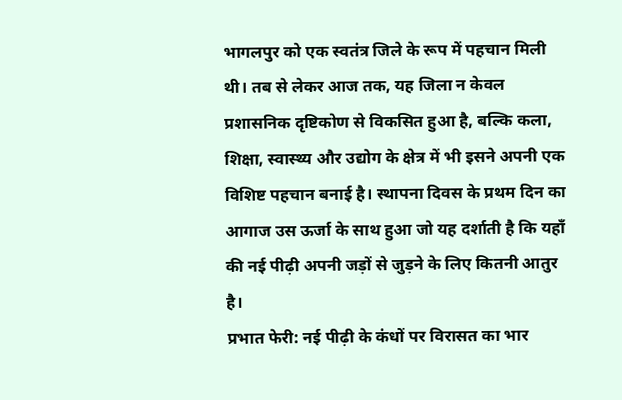भागलपुर को एक स्वतंत्र जिले के रूप में पहचान मिली थी। तब से लेकर आज तक, यह जिला न केवल प्रशासनिक दृष्टिकोण से विकसित हुआ है, बल्कि कला, शिक्षा, स्वास्थ्य और उद्योग के क्षेत्र में भी इसने अपनी एक विशिष्ट पहचान बनाई है। स्थापना दिवस के प्रथम दिन का आगाज उस ऊर्जा के साथ हुआ जो यह दर्शाती है कि यहाँ की नई पीढ़ी अपनी जड़ों से जुड़ने के लिए कितनी आतुर है।
प्रभात फेरी: नई पीढ़ी के कंधों पर विरासत का भार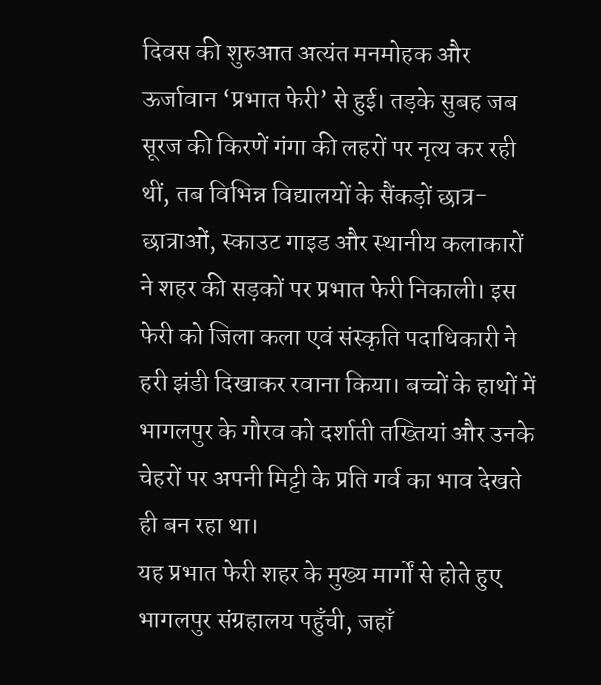दिवस की शुरुआत अत्यंत मनमोहक और ऊर्जावान ‘प्रभात फेरी’ से हुई। तड़के सुबह जब सूरज की किरणें गंगा की लहरों पर नृत्य कर रही थीं, तब विभिन्न विद्यालयों के सैंकड़ों छात्र-छात्राओं, स्काउट गाइड और स्थानीय कलाकारों ने शहर की सड़कों पर प्रभात फेरी निकाली। इस फेरी को जिला कला एवं संस्कृति पदाधिकारी ने हरी झंडी दिखाकर रवाना किया। बच्चों के हाथों में भागलपुर के गौरव को दर्शाती तख्तियां और उनके चेहरों पर अपनी मिट्टी के प्रति गर्व का भाव देखते ही बन रहा था।
यह प्रभात फेरी शहर के मुख्य मार्गों से होते हुए भागलपुर संग्रहालय पहुँची, जहाँ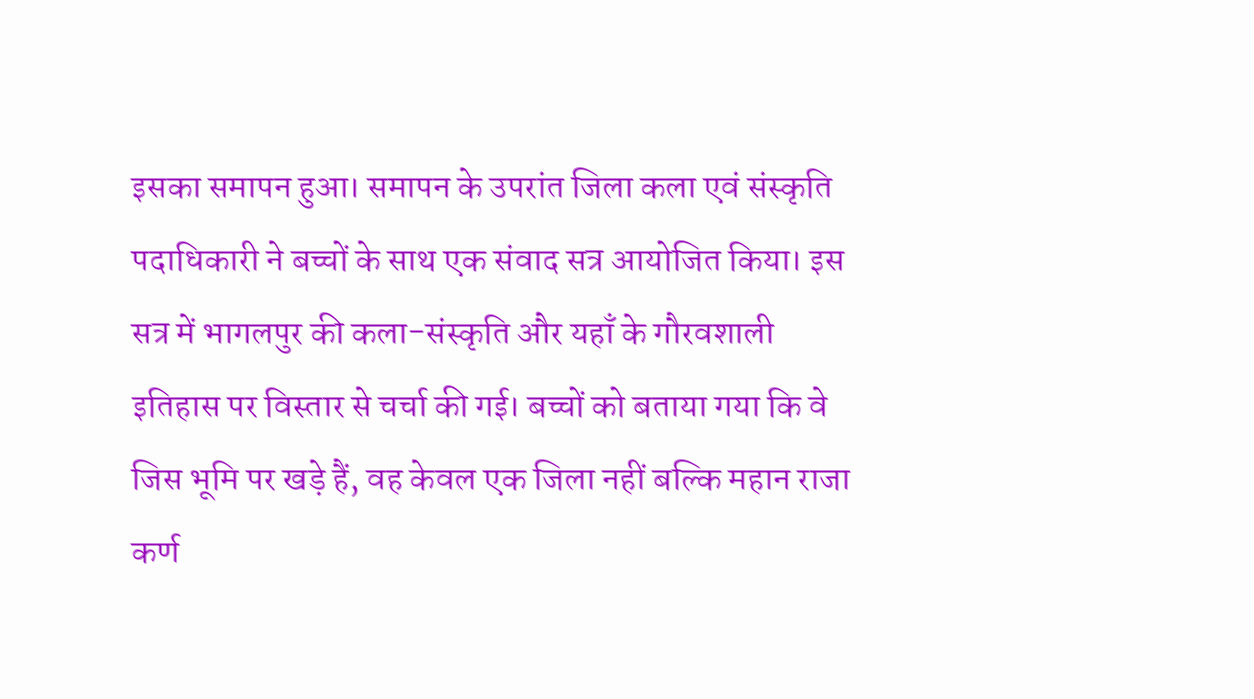इसका समापन हुआ। समापन के उपरांत जिला कला एवं संस्कृति पदाधिकारी ने बच्चों के साथ एक संवाद सत्र आयोजित किया। इस सत्र में भागलपुर की कला-संस्कृति और यहाँ के गौरवशाली इतिहास पर विस्तार से चर्चा की गई। बच्चों को बताया गया कि वे जिस भूमि पर खड़े हैं, वह केवल एक जिला नहीं बल्कि महान राजा कर्ण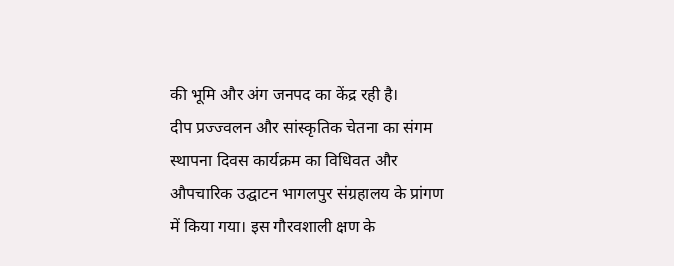की भूमि और अंग जनपद का केंद्र रही है।
दीप प्रज्ज्वलन और सांस्कृतिक चेतना का संगम
स्थापना दिवस कार्यक्रम का विधिवत और औपचारिक उद्घाटन भागलपुर संग्रहालय के प्रांगण में किया गया। इस गौरवशाली क्षण के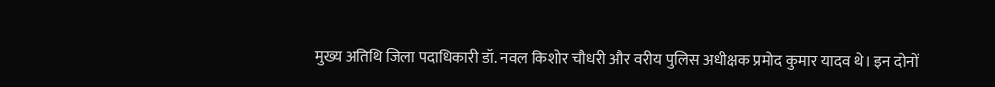मुख्य अतिथि जिला पदाधिकारी डॉ. नवल किशोर चौधरी और वरीय पुलिस अधीक्षक प्रमोद कुमार यादव थे। इन दोनों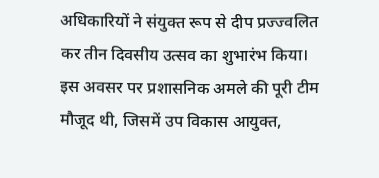अधिकारियों ने संयुक्त रूप से दीप प्रज्ज्वलित कर तीन दिवसीय उत्सव का शुभारंभ किया। इस अवसर पर प्रशासनिक अमले की पूरी टीम मौजूद थी, जिसमें उप विकास आयुक्त,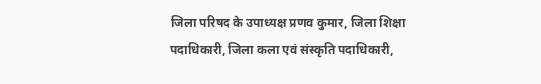जिला परिषद के उपाध्यक्ष प्रणव कुमार, जिला शिक्षा पदाधिकारी, जिला कला एवं संस्कृति पदाधिकारी,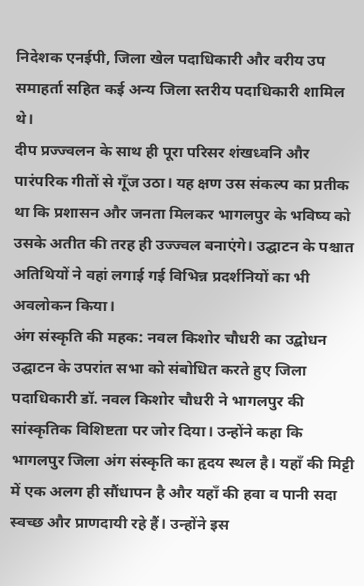निदेशक एनईपी, जिला खेल पदाधिकारी और वरीय उप समाहर्ता सहित कई अन्य जिला स्तरीय पदाधिकारी शामिल थे।
दीप प्रज्ज्वलन के साथ ही पूरा परिसर शंखध्वनि और पारंपरिक गीतों से गूँज उठा। यह क्षण उस संकल्प का प्रतीक था कि प्रशासन और जनता मिलकर भागलपुर के भविष्य को उसके अतीत की तरह ही उज्ज्वल बनाएंगे। उद्घाटन के पश्चात अतिथियों ने वहां लगाई गई विभिन्न प्रदर्शनियों का भी अवलोकन किया।
अंग संस्कृति की महक: नवल किशोर चौधरी का उद्बोधन
उद्घाटन के उपरांत सभा को संबोधित करते हुए जिला पदाधिकारी डॉ. नवल किशोर चौधरी ने भागलपुर की सांस्कृतिक विशिष्टता पर जोर दिया। उन्होंने कहा कि भागलपुर जिला अंग संस्कृति का हृदय स्थल है। यहाँ की मिट्टी में एक अलग ही सौंधापन है और यहाँ की हवा व पानी सदा स्वच्छ और प्राणदायी रहे हैं। उन्होंने इस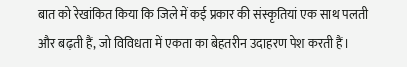बात को रेखांकित किया कि जिले में कई प्रकार की संस्कृतियां एक साथ पलती और बढ़ती हैं, जो विविधता में एकता का बेहतरीन उदाहरण पेश करती हैं।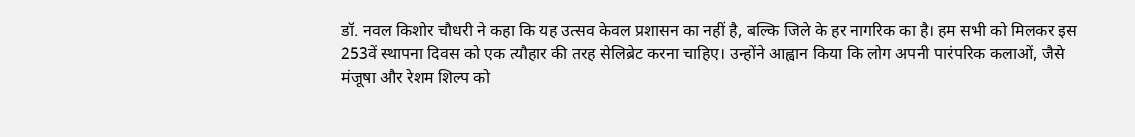डॉ. नवल किशोर चौधरी ने कहा कि यह उत्सव केवल प्रशासन का नहीं है, बल्कि जिले के हर नागरिक का है। हम सभी को मिलकर इस 253वें स्थापना दिवस को एक त्यौहार की तरह सेलिब्रेट करना चाहिए। उन्होंने आह्वान किया कि लोग अपनी पारंपरिक कलाओं, जैसे मंजूषा और रेशम शिल्प को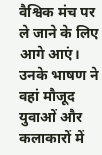वैश्विक मंच पर ले जाने के लिए आगे आएं। उनके भाषण ने वहां मौजूद युवाओं और कलाकारों में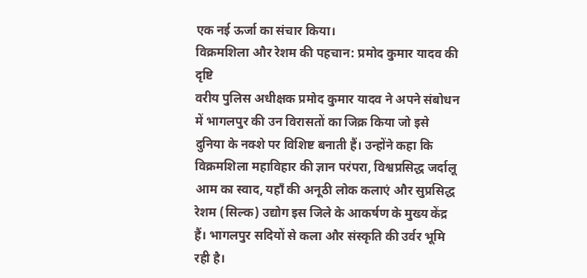एक नई ऊर्जा का संचार किया।
विक्रमशिला और रेशम की पहचान: प्रमोद कुमार यादव की दृष्टि
वरीय पुलिस अधीक्षक प्रमोद कुमार यादव ने अपने संबोधन में भागलपुर की उन विरासतों का जिक्र किया जो इसे दुनिया के नक्शे पर विशिष्ट बनाती हैं। उन्होंने कहा कि विक्रमशिला महाविहार की ज्ञान परंपरा, विश्वप्रसिद्ध जर्दालू आम का स्वाद, यहाँ की अनूठी लोक कलाएं और सुप्रसिद्ध रेशम (सिल्क) उद्योग इस जिले के आकर्षण के मुख्य केंद्र हैं। भागलपुर सदियों से कला और संस्कृति की उर्वर भूमि रही है।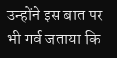उन्होंने इस बात पर भी गर्व जताया कि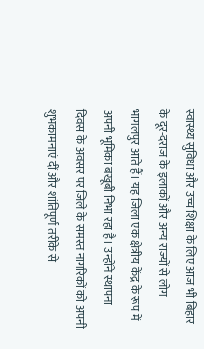स्वास्थ्य सुविधा और उच्च शिक्षा के लिए आज भी बिहार के दूर-दराज के इलाकों और अन्य राज्यों से लोग भागलपुर आते हैं। यह जिला एक क्षेत्रीय केंद्र के रूप में अपनी भूमिका बखूबी निभा रहा है। उन्होंने स्थापना दिवस के अवसर पर जिले के समस्त नागरिकों को अपनी शुभकामनाएं दीं और शांतिपूर्ण तरीके से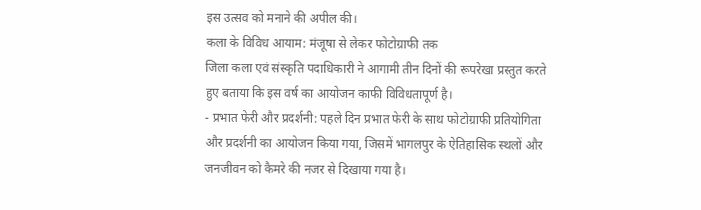इस उत्सव को मनाने की अपील की।
कला के विविध आयाम: मंजूषा से लेकर फोटोग्राफी तक
जिला कला एवं संस्कृति पदाधिकारी ने आगामी तीन दिनों की रूपरेखा प्रस्तुत करते हुए बताया कि इस वर्ष का आयोजन काफी विविधतापूर्ण है।
- प्रभात फेरी और प्रदर्शनी: पहले दिन प्रभात फेरी के साथ फोटोग्राफी प्रतियोगिता और प्रदर्शनी का आयोजन किया गया, जिसमें भागलपुर के ऐतिहासिक स्थलों और जनजीवन को कैमरे की नजर से दिखाया गया है।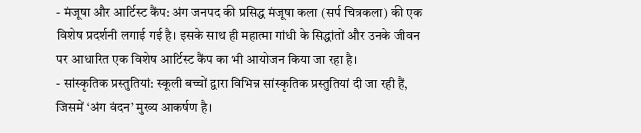- मंजूषा और आर्टिस्ट कैंप: अंग जनपद की प्रसिद्ध मंजूषा कला (सर्प चित्रकला) की एक विशेष प्रदर्शनी लगाई गई है। इसके साथ ही महात्मा गांधी के सिद्धांतों और उनके जीवन पर आधारित एक विशेष आर्टिस्ट कैंप का भी आयोजन किया जा रहा है।
- सांस्कृतिक प्रस्तुतियां: स्कूली बच्चों द्वारा विभिन्न सांस्कृतिक प्रस्तुतियां दी जा रही हैं, जिसमें ‘अंग वंदन’ मुख्य आकर्षण है।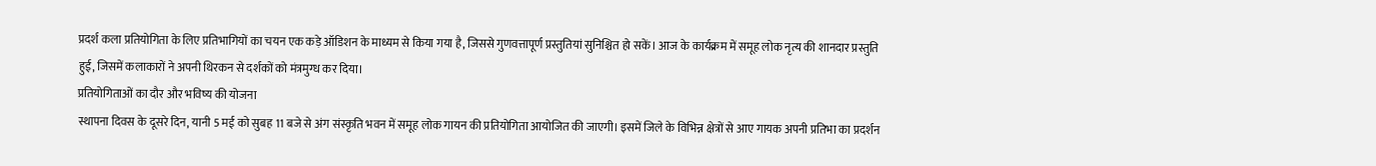प्रदर्श कला प्रतियोगिता के लिए प्रतिभागियों का चयन एक कड़े ऑडिशन के माध्यम से किया गया है, जिससे गुणवत्तापूर्ण प्रस्तुतियां सुनिश्चित हो सकें। आज के कार्यक्रम में समूह लोक नृत्य की शानदार प्रस्तुति हुई, जिसमें कलाकारों ने अपनी थिरकन से दर्शकों को मंत्रमुग्ध कर दिया।
प्रतियोगिताओं का दौर और भविष्य की योजना
स्थापना दिवस के दूसरे दिन, यानी 5 मई को सुबह 11 बजे से अंग संस्कृति भवन में समूह लोक गायन की प्रतियोगिता आयोजित की जाएगी। इसमें जिले के विभिन्न क्षेत्रों से आए गायक अपनी प्रतिभा का प्रदर्शन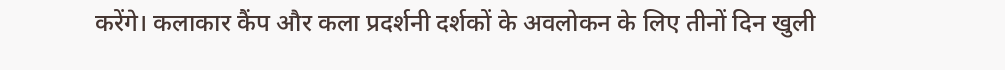करेंगे। कलाकार कैंप और कला प्रदर्शनी दर्शकों के अवलोकन के लिए तीनों दिन खुली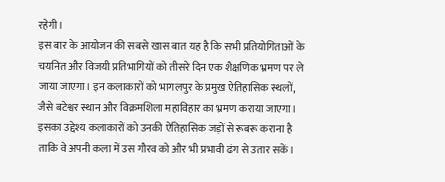रहेगी।
इस बार के आयोजन की सबसे खास बात यह है कि सभी प्रतियोगिताओं के चयनित और विजयी प्रतिभागियों को तीसरे दिन एक शैक्षणिक भ्रमण पर ले जाया जाएगा। इन कलाकारों को भागलपुर के प्रमुख ऐतिहासिक स्थलों, जैसे बटेश्वर स्थान और विक्रमशिला महाविहार का भ्रमण कराया जाएगा। इसका उद्देश्य कलाकारों को उनकी ऐतिहासिक जड़ों से रूबरू कराना है ताकि वे अपनी कला में उस गौरव को और भी प्रभावी ढंग से उतार सकें।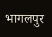भागलपुर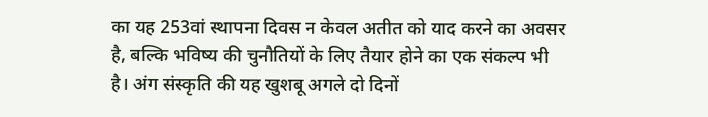का यह 253वां स्थापना दिवस न केवल अतीत को याद करने का अवसर है, बल्कि भविष्य की चुनौतियों के लिए तैयार होने का एक संकल्प भी है। अंग संस्कृति की यह खुशबू अगले दो दिनों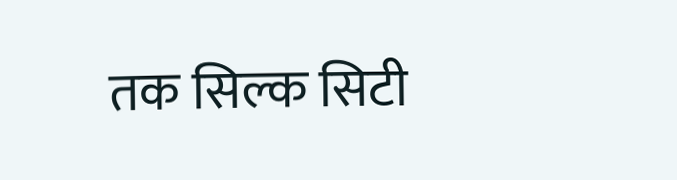तक सिल्क सिटी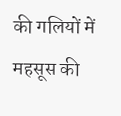की गलियों में महसूस की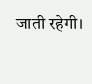जाती रहेगी।